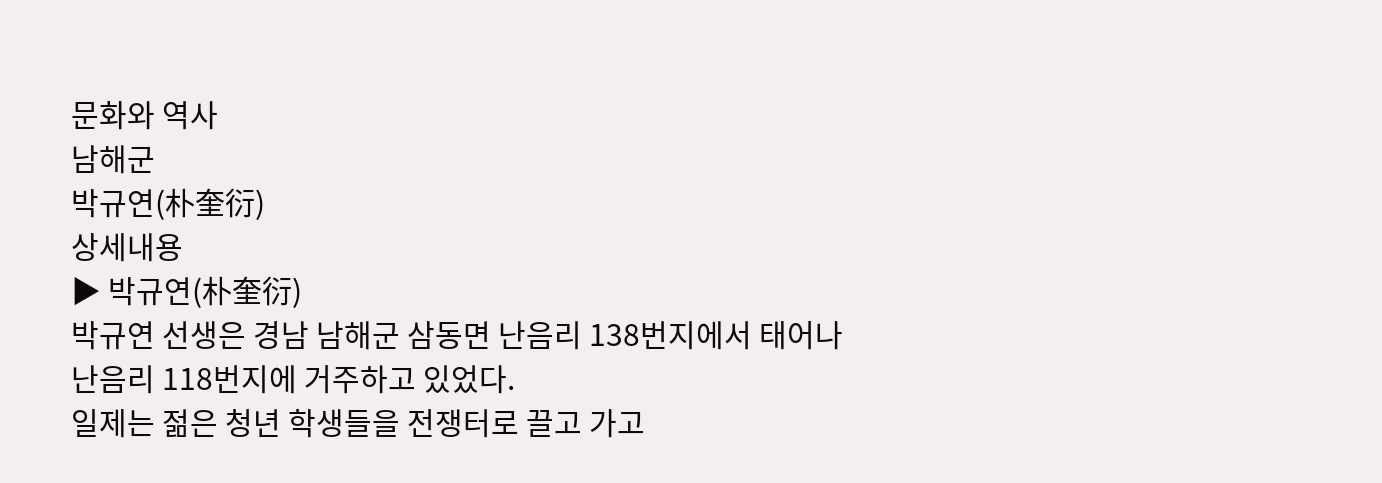문화와 역사
남해군
박규연(朴奎衍)
상세내용
▶ 박규연(朴奎衍)
박규연 선생은 경남 남해군 삼동면 난음리 138번지에서 태어나 난음리 118번지에 거주하고 있었다.
일제는 젊은 청년 학생들을 전쟁터로 끌고 가고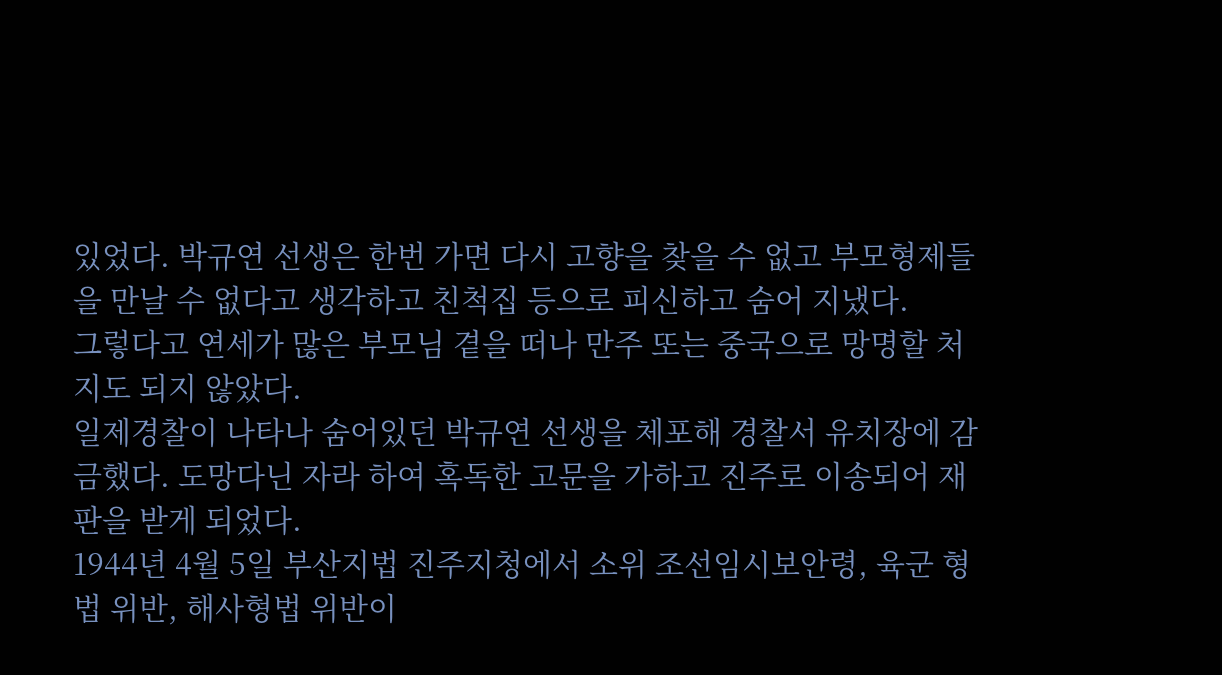있었다. 박규연 선생은 한번 가면 다시 고향을 찾을 수 없고 부모형제들을 만날 수 없다고 생각하고 친척집 등으로 피신하고 숨어 지냈다.
그렇다고 연세가 많은 부모님 곁을 떠나 만주 또는 중국으로 망명할 처지도 되지 않았다.
일제경찰이 나타나 숨어있던 박규연 선생을 체포해 경찰서 유치장에 감금했다. 도망다닌 자라 하여 혹독한 고문을 가하고 진주로 이송되어 재판을 받게 되었다.
1944년 4월 5일 부산지법 진주지청에서 소위 조선임시보안령, 육군 형법 위반, 해사형법 위반이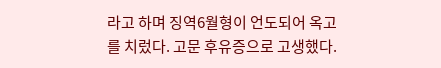라고 하며 징역6월형이 언도되어 옥고를 치렀다. 고문 후유증으로 고생했다.